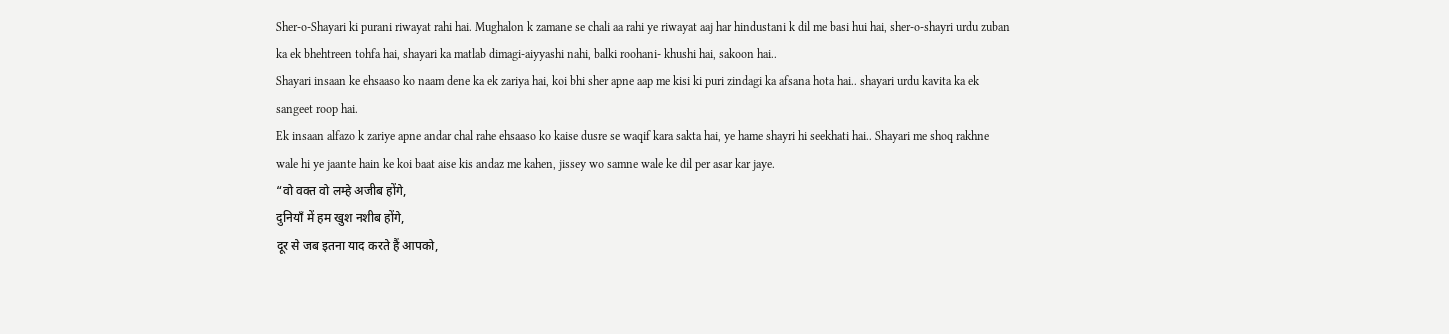Sher-o-Shayari ki purani riwayat rahi hai. Mughalon k zamane se chali aa rahi ye riwayat aaj har hindustani k dil me basi hui hai, sher-o-shayri urdu zuban ka ek bhehtreen tohfa hai, shayari ka matlab dimagi-aiyyashi nahi, balki roohani- khushi hai, sakoon hai..
Shayari insaan ke ehsaaso ko naam dene ka ek zariya hai, koi bhi sher apne aap me kisi ki puri zindagi ka afsana hota hai.. shayari urdu kavita ka ek sangeet roop hai.
Ek insaan alfazo k zariye apne andar chal rahe ehsaaso ko kaise dusre se waqif kara sakta hai, ye hame shayri hi seekhati hai.. Shayari me shoq rakhne wale hi ye jaante hain ke koi baat aise kis andaz me kahen, jissey wo samne wale ke dil per asar kar jaye.
“वो वक्त वो लम्हे अजीब होंगे,
दुनियाँ में हम खुश नशीब होंगे,
दूर से जब इतना याद करते हैं आपको,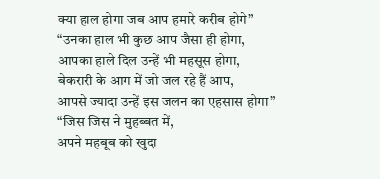क्या हाल होगा जब आप हमारे करीब होगे”
“उनका हाल भी कुछ आप जैसा ही होगा,
आपका हाले दिल उन्हें भी महसूस होगा,
बेकरारी के आग में जो जल रहे हैं आप,
आपसे ज्यादा उन्हें इस जलन का एहसास होगा”
“जिस जिस ने मुहब्बत में,
अपने महबूब को खुदा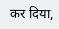कर दिया,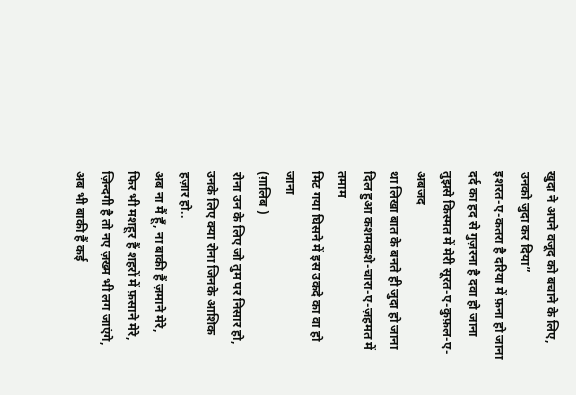खुदा ने अपने वजूद को बचाने के लिए,
उनको जुदा कर दिया”
इशरत-ए-कतरा है दरिया में फ़ना हो जाना
दर्द का हद से गुज़रना है दवा हो जाना
तुझसे किस्मत में मेरी सूरत-ए-कुफ़ल-ए-अबजद
था लिखा बात के बनते ही जुदा हो जाना
दिल हुआ कशमकशे-चारा-ए-ज़हमत में तमाम
मिट गया घिसने में इस उकदे का वा हो जाना
(ग़ालिब )
रोना उन के लिए जो तुम पर निसार हो,
उनके लिए क्या रोना जिनके आशिक हज़ार हो..
अब ना मैं हूँ, ना बाकी हैं ज़माने मेरे,
फिर भी मशहूर हैं शहरों में फ़साने मेरे,
ज़िन्दगी है तो नए ज़ख्म भी लग जाएंगे,
अब भी बाकी हैं कई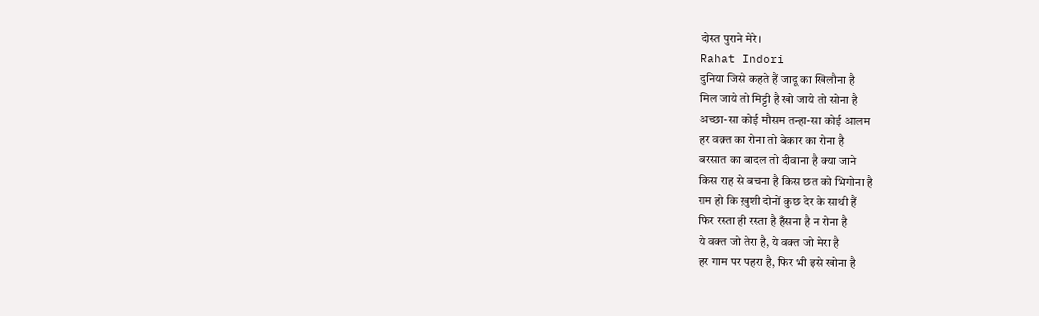दोस्त पुराने मेरे।
Rahat Indori
दुनिया जिसे कहते हैं जादू का खिलौना है
मिल जाये तो मिट्टी है खो जाये तो सोना है
अच्छा-सा कोई मौसम तन्हा-सा कोई आलम
हर वक़्त का रोना तो बेकार का रोना है
बरसात का बादल तो दीवाना है क्या जाने
किस राह से बचना है किस छत को भिगोना है
ग़म हो कि ख़ुशी दोनों कुछ देर के साथी हैं
फिर रस्ता ही रस्ता है हँसना है न रोना है
ये वक्त जो तेरा है, ये वक्त जो मेरा है
हर गाम पर पहरा है, फिर भी इसे खोना है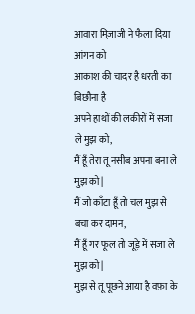आवारा मिज़ाजी ने फैला दिया आंगन को
आकाश की चादर है धरती का बिछौना है
अपने हाथों की लकीरों में सजा ले मुझ को,
मैं हूँ तेरा तू नसीब अपना बना ले मुझ को |
मैं जो काँटा हूँ तो चल मुझ से बचा कर दामन,
मैं हूँ गर फूल तो जूड़े में सजा ले मुझ को |
मुझ से तू पूछने आया है वफ़ा के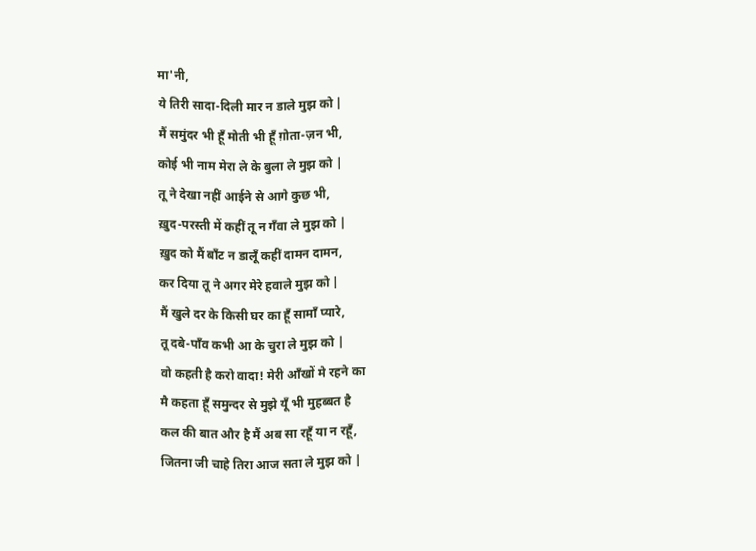मा'नी,
ये तिरी सादा-दिली मार न डाले मुझ को |
मैं समुंदर भी हूँ मोती भी हूँ ग़ोता-ज़न भी,
कोई भी नाम मेरा ले के बुला ले मुझ को |
तू ने देखा नहीं आईने से आगे कुछ भी,
ख़ुद-परस्ती में कहीं तू न गँवा ले मुझ को |
ख़ुद को मैं बाँट न डालूँ कहीं दामन दामन,
कर दिया तू ने अगर मेरे हवाले मुझ को |
मैं खुले दर के किसी घर का हूँ सामाँ प्यारे,
तू दबे-पाँव कभी आ के चुरा ले मुझ को |
वो कहती है करो वादा! मेरी आँखों मे रहने का
मै कहता हूँ समुन्दर से मुझे यूँ भी मुहब्बत है
कल की बात और है मैं अब सा रहूँ या न रहूँ,
जितना जी चाहे तिरा आज सता ले मुझ को |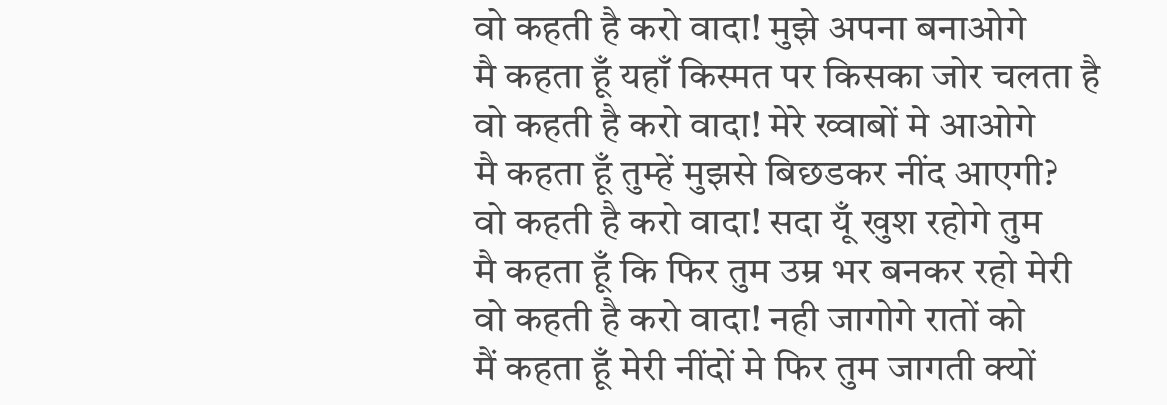वो कहती है करो वादा! मुझे अपना बनाओगे
मै कहता हूँ यहाँ किस्मत पर किसका जोर चलता है
वो कहती है करो वादा! मेरे ख्वाबों मे आओगे
मै कहता हूँ तुम्हें मुझसे बिछडकर नींद आएगी?
वो कहती है करो वादा! सदा यूँ खुश रहोगे तुम
मै कहता हूँ कि फिर तुम उम्र भर बनकर रहो मेरी
वो कहती है करो वादा! नही जागोगे रातों को
मैं कहता हूँ मेरी नींदों मे फिर तुम जागती क्यों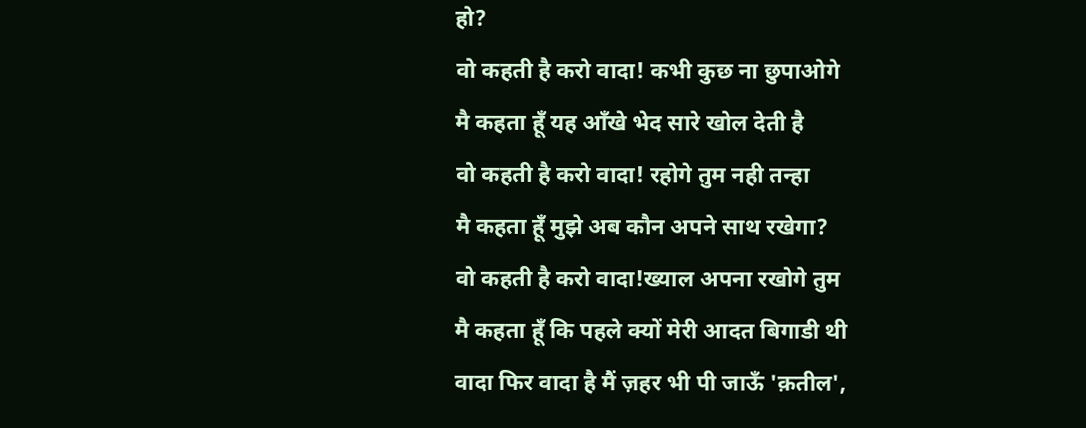हो?
वो कहती है करो वादा! कभी कुछ ना छुपाओगे
मै कहता हूँ यह आँखे भेद सारे खोल देती है
वो कहती है करो वादा! रहोगे तुम नही तन्हा
मै कहता हूँ मुझे अब कौन अपने साथ रखेगा?
वो कहती है करो वादा!ख्याल अपना रखोगे तुम
मै कहता हूँ कि पहले क्यों मेरी आदत बिगाडी थी
वादा फिर वादा है मैं ज़हर भी पी जाऊँ 'क़तील',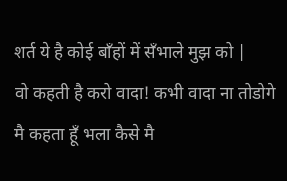शर्त ये है कोई बाँहों में सँभाले मुझ को |
वो कहती है करो वादा! कभी वादा ना तोडोगे
मै कहता हूँ भला कैसे मै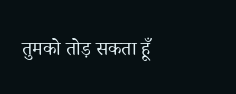तुमको तोड़ सकता हूँ